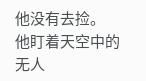他没有去捡。
他盯着天空中的无人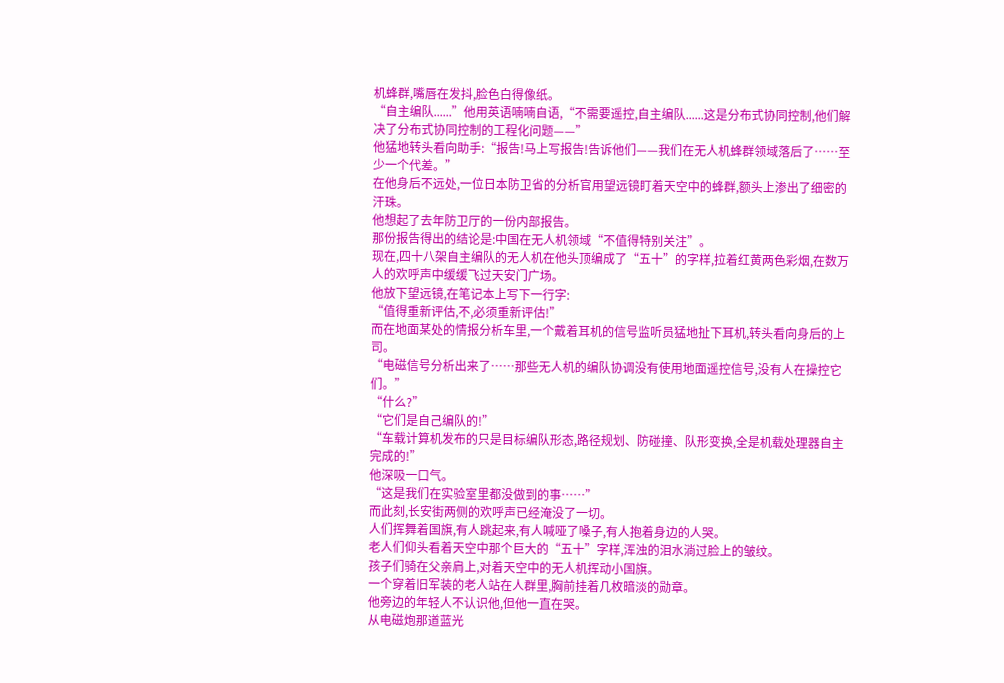机蜂群,嘴唇在发抖,脸色白得像纸。
“自主编队......”他用英语喃喃自语,“不需要遥控,自主编队......这是分布式协同控制,他们解决了分布式协同控制的工程化问题——”
他猛地转头看向助手:“报告!马上写报告!告诉他们——我们在无人机蜂群领域落后了……至少一个代差。”
在他身后不远处,一位日本防卫省的分析官用望远镜盯着天空中的蜂群,额头上渗出了细密的汗珠。
他想起了去年防卫厅的一份内部报告。
那份报告得出的结论是:中国在无人机领域“不值得特别关注”。
现在,四十八架自主编队的无人机在他头顶编成了“五十”的字样,拉着红黄两色彩烟,在数万人的欢呼声中缓缓飞过天安门广场。
他放下望远镜,在笔记本上写下一行字:
“值得重新评估,不,必须重新评估!”
而在地面某处的情报分析车里,一个戴着耳机的信号监听员猛地扯下耳机,转头看向身后的上司。
“电磁信号分析出来了……那些无人机的编队协调没有使用地面遥控信号,没有人在操控它们。”
“什么?”
“它们是自己编队的!”
“车载计算机发布的只是目标编队形态,路径规划、防碰撞、队形变换,全是机载处理器自主完成的!”
他深吸一口气。
“这是我们在实验室里都没做到的事……”
而此刻,长安街两侧的欢呼声已经淹没了一切。
人们挥舞着国旗,有人跳起来,有人喊哑了嗓子,有人抱着身边的人哭。
老人们仰头看着天空中那个巨大的“五十”字样,浑浊的泪水淌过脸上的皱纹。
孩子们骑在父亲肩上,对着天空中的无人机挥动小国旗。
一个穿着旧军装的老人站在人群里,胸前挂着几枚暗淡的勋章。
他旁边的年轻人不认识他,但他一直在哭。
从电磁炮那道蓝光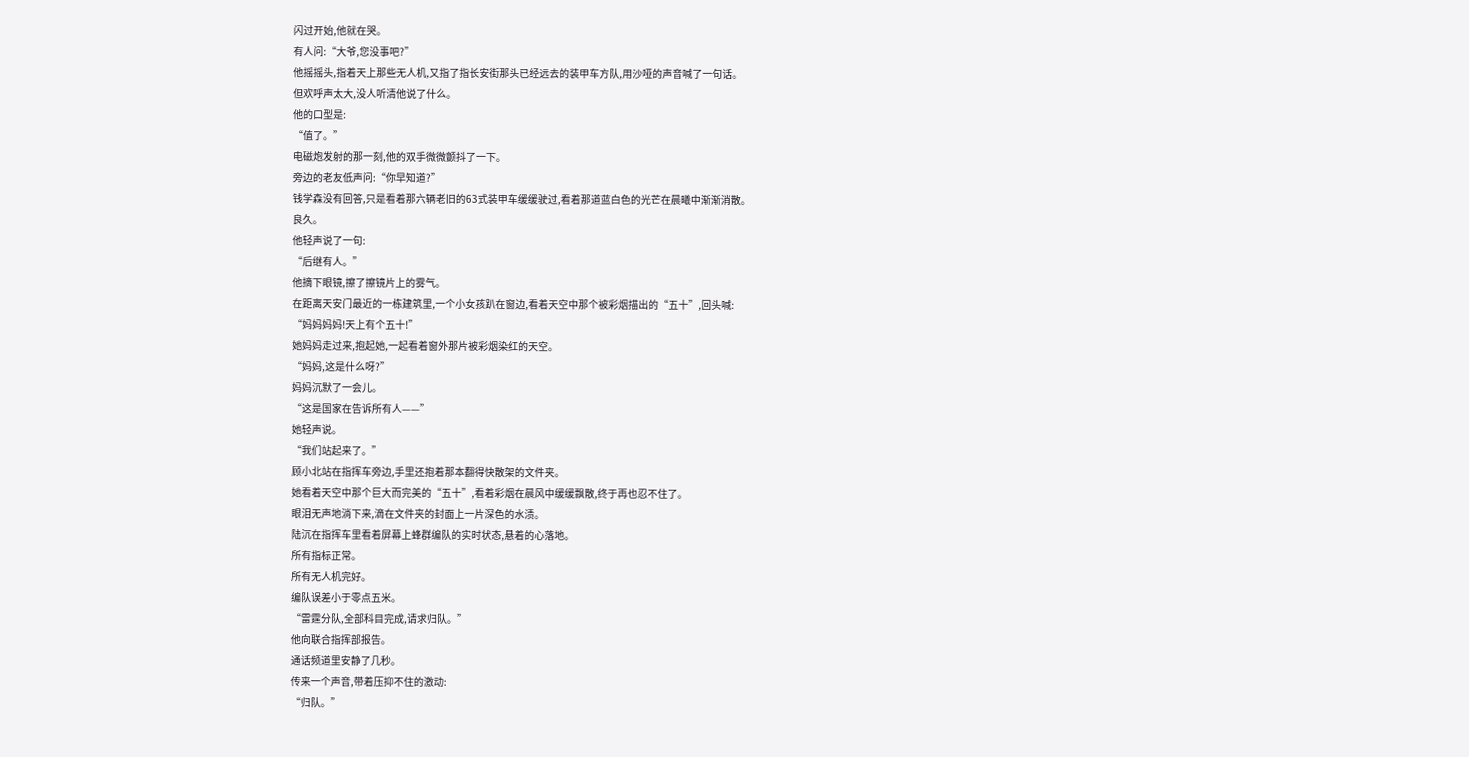闪过开始,他就在哭。
有人问:“大爷,您没事吧?”
他摇摇头,指着天上那些无人机,又指了指长安街那头已经远去的装甲车方队,用沙哑的声音喊了一句话。
但欢呼声太大,没人听清他说了什么。
他的口型是:
“值了。”
电磁炮发射的那一刻,他的双手微微颤抖了一下。
旁边的老友低声问:“你早知道?”
钱学森没有回答,只是看着那六辆老旧的63式装甲车缓缓驶过,看着那道蓝白色的光芒在晨曦中渐渐消散。
良久。
他轻声说了一句:
“后继有人。”
他摘下眼镜,擦了擦镜片上的雾气。
在距离天安门最近的一栋建筑里,一个小女孩趴在窗边,看着天空中那个被彩烟描出的“五十”,回头喊:
“妈妈妈妈!天上有个五十!”
她妈妈走过来,抱起她,一起看着窗外那片被彩烟染红的天空。
“妈妈,这是什么呀?”
妈妈沉默了一会儿。
“这是国家在告诉所有人——”
她轻声说。
“我们站起来了。”
顾小北站在指挥车旁边,手里还抱着那本翻得快散架的文件夹。
她看着天空中那个巨大而完美的“五十”,看着彩烟在晨风中缓缓飘散,终于再也忍不住了。
眼泪无声地淌下来,滴在文件夹的封面上一片深色的水渍。
陆沉在指挥车里看着屏幕上蜂群编队的实时状态,悬着的心落地。
所有指标正常。
所有无人机完好。
编队误差小于零点五米。
“雷霆分队,全部科目完成,请求归队。”
他向联合指挥部报告。
通话频道里安静了几秒。
传来一个声音,带着压抑不住的激动:
“归队。”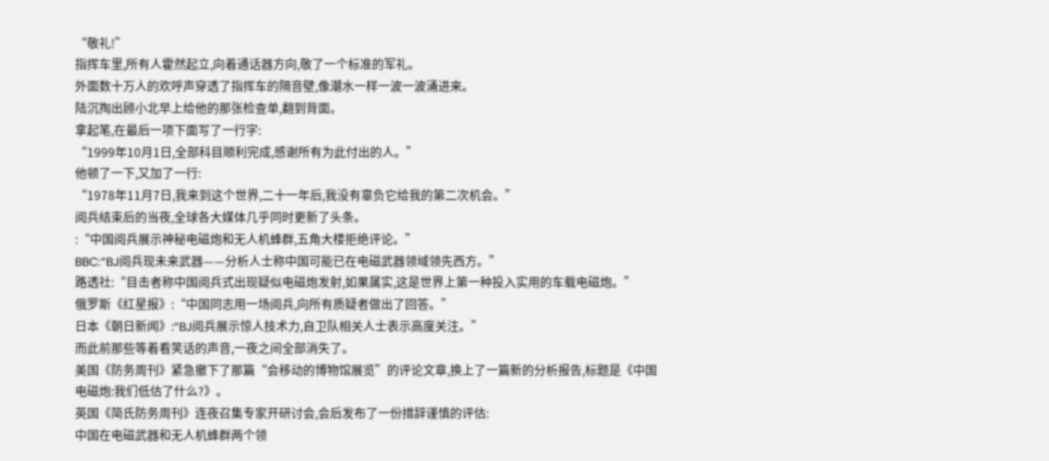“敬礼!”
指挥车里,所有人霍然起立,向着通话器方向,敬了一个标准的军礼。
外面数十万人的欢呼声穿透了指挥车的隔音壁,像潮水一样一波一波涌进来。
陆沉掏出顾小北早上给他的那张检查单,翻到背面。
拿起笔,在最后一项下面写了一行字:
“1999年10月1日,全部科目顺利完成,感谢所有为此付出的人。”
他顿了一下,又加了一行:
“1978年11月7日,我来到这个世界,二十一年后,我没有辜负它给我的第二次机会。”
阅兵结束后的当夜,全球各大媒体几乎同时更新了头条。
:“中国阅兵展示神秘电磁炮和无人机蜂群,五角大楼拒绝评论。”
BBC:“BJ阅兵现未来武器——分析人士称中国可能已在电磁武器领域领先西方。”
路透社:“目击者称中国阅兵式出现疑似电磁炮发射,如果属实,这是世界上第一种投入实用的车载电磁炮。”
俄罗斯《红星报》:“中国同志用一场阅兵,向所有质疑者做出了回答。”
日本《朝日新闻》:“BJ阅兵展示惊人技术力,自卫队相关人士表示高度关注。”
而此前那些等着看笑话的声音,一夜之间全部消失了。
美国《防务周刊》紧急撤下了那篇“会移动的博物馆展览”的评论文章,换上了一篇新的分析报告,标题是《中国电磁炮:我们低估了什么?》。
英国《简氏防务周刊》连夜召集专家开研讨会,会后发布了一份措辞谨慎的评估:
中国在电磁武器和无人机蜂群两个领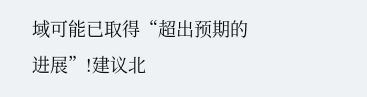域可能已取得“超出预期的进展”!建议北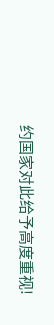约国家对此给予高度重视!